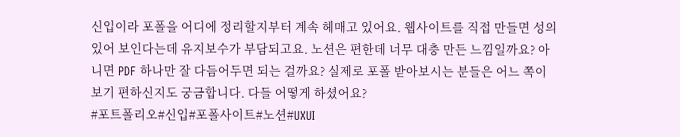신입이라 포폴을 어디에 정리할지부터 계속 헤매고 있어요. 웹사이트를 직접 만들면 성의 있어 보인다는데 유지보수가 부담되고요. 노션은 편한데 너무 대충 만든 느낌일까요? 아니면 PDF 하나만 잘 다듬어두면 되는 걸까요? 실제로 포폴 받아보시는 분들은 어느 쪽이 보기 편하신지도 궁금합니다. 다들 어떻게 하셨어요?
#포트폴리오#신입#포폴사이트#노션#UXUI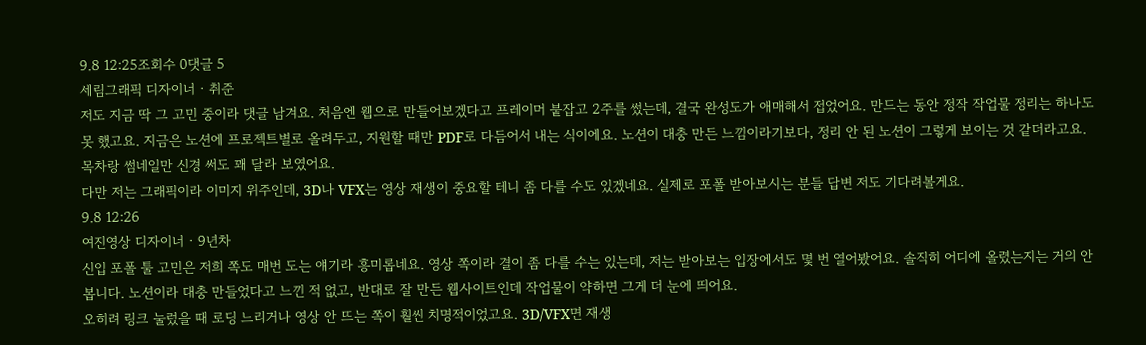9.8 12:25조회수 0댓글 5
세림그래픽 디자이너 · 취준
저도 지금 딱 그 고민 중이라 댓글 남겨요. 처음엔 웹으로 만들어보겠다고 프레이머 붙잡고 2주를 썼는데, 결국 완성도가 애매해서 접었어요. 만드는 동안 정작 작업물 정리는 하나도 못 했고요. 지금은 노션에 프로젝트별로 올려두고, 지원할 때만 PDF로 다듬어서 내는 식이에요. 노션이 대충 만든 느낌이라기보다, 정리 안 된 노션이 그렇게 보이는 것 같더라고요. 목차랑 썸네일만 신경 써도 꽤 달라 보였어요.
다만 저는 그래픽이라 이미지 위주인데, 3D나 VFX는 영상 재생이 중요할 테니 좀 다를 수도 있겠네요. 실제로 포폴 받아보시는 분들 답변 저도 기다려볼게요.
9.8 12:26
여진영상 디자이너 · 9년차
신입 포폴 툴 고민은 저희 쪽도 매번 도는 얘기라 흥미롭네요. 영상 쪽이라 결이 좀 다를 수는 있는데, 저는 받아보는 입장에서도 몇 번 열어봤어요. 솔직히 어디에 올렸는지는 거의 안 봅니다. 노션이라 대충 만들었다고 느낀 적 없고, 반대로 잘 만든 웹사이트인데 작업물이 약하면 그게 더 눈에 띄어요.
오히려 링크 눌렀을 때 로딩 느리거나 영상 안 뜨는 쪽이 훨씬 치명적이었고요. 3D/VFX면 재생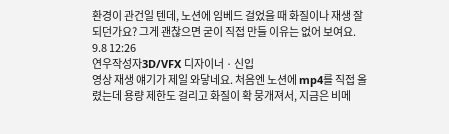환경이 관건일 텐데, 노션에 임베드 걸었을 때 화질이나 재생 잘 되던가요? 그게 괜찮으면 굳이 직접 만들 이유는 없어 보여요.
9.8 12:26
연우작성자3D/VFX 디자이너 · 신입
영상 재생 얘기가 제일 와닿네요. 처음엔 노션에 mp4를 직접 올렸는데 용량 제한도 걸리고 화질이 확 뭉개져서, 지금은 비메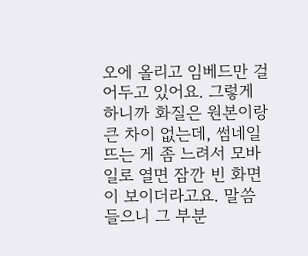오에 올리고 임베드만 걸어두고 있어요. 그렇게 하니까 화질은 원본이랑 큰 차이 없는데, 썸네일 뜨는 게 좀 느려서 모바일로 열면 잠깐 빈 화면이 보이더라고요. 말씀 들으니 그 부분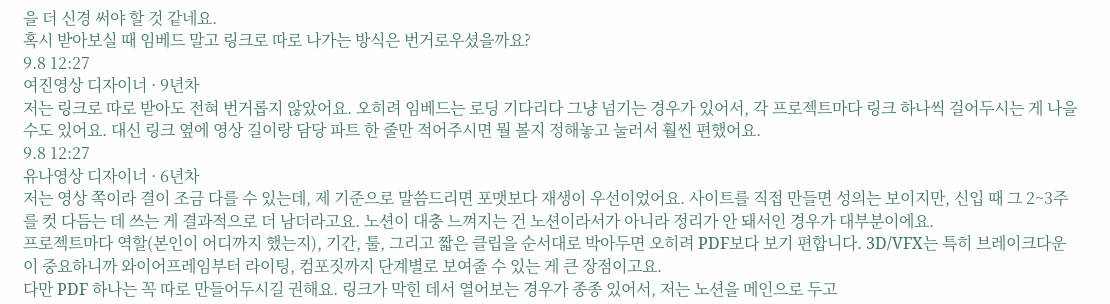을 더 신경 써야 할 것 같네요.
혹시 받아보실 때 임베드 말고 링크로 따로 나가는 방식은 번거로우셨을까요?
9.8 12:27
여진영상 디자이너 · 9년차
저는 링크로 따로 받아도 전혀 번거롭지 않았어요. 오히려 임베드는 로딩 기다리다 그냥 넘기는 경우가 있어서, 각 프로젝트마다 링크 하나씩 걸어두시는 게 나을 수도 있어요. 대신 링크 옆에 영상 길이랑 담당 파트 한 줄만 적어주시면 뭘 볼지 정해놓고 눌러서 훨씬 편했어요.
9.8 12:27
유나영상 디자이너 · 6년차
저는 영상 쪽이라 결이 조금 다를 수 있는데, 제 기준으로 말씀드리면 포맷보다 재생이 우선이었어요. 사이트를 직접 만들면 성의는 보이지만, 신입 때 그 2~3주를 컷 다듬는 데 쓰는 게 결과적으로 더 남더라고요. 노션이 대충 느껴지는 건 노션이라서가 아니라 정리가 안 돼서인 경우가 대부분이에요.
프로젝트마다 역할(본인이 어디까지 했는지), 기간, 툴, 그리고 짧은 클립을 순서대로 박아두면 오히려 PDF보다 보기 편합니다. 3D/VFX는 특히 브레이크다운이 중요하니까 와이어프레임부터 라이팅, 컴포짓까지 단계별로 보여줄 수 있는 게 큰 장점이고요.
다만 PDF 하나는 꼭 따로 만들어두시길 권해요. 링크가 막힌 데서 열어보는 경우가 종종 있어서, 저는 노션을 메인으로 두고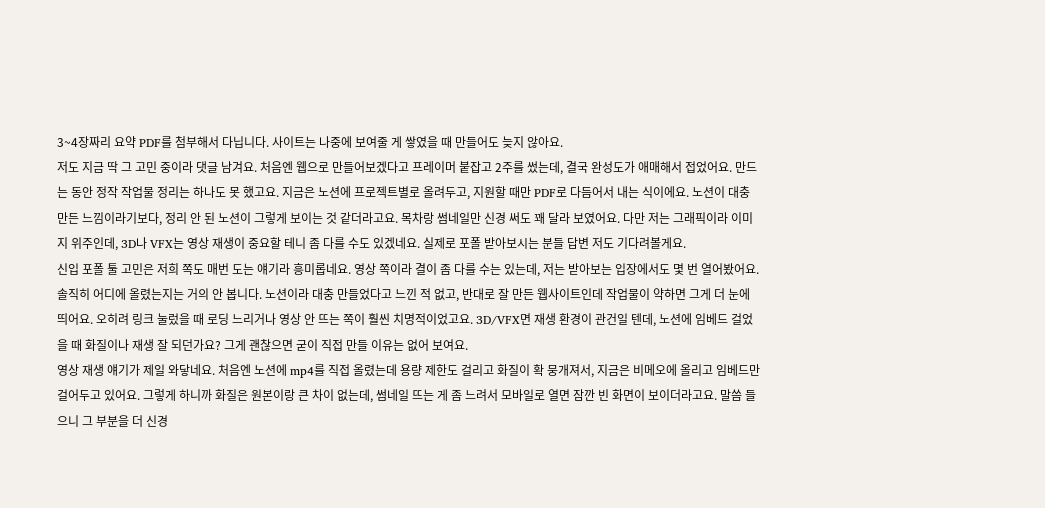3~4장짜리 요약 PDF를 첨부해서 다닙니다. 사이트는 나중에 보여줄 게 쌓였을 때 만들어도 늦지 않아요.
저도 지금 딱 그 고민 중이라 댓글 남겨요. 처음엔 웹으로 만들어보겠다고 프레이머 붙잡고 2주를 썼는데, 결국 완성도가 애매해서 접었어요. 만드는 동안 정작 작업물 정리는 하나도 못 했고요. 지금은 노션에 프로젝트별로 올려두고, 지원할 때만 PDF로 다듬어서 내는 식이에요. 노션이 대충 만든 느낌이라기보다, 정리 안 된 노션이 그렇게 보이는 것 같더라고요. 목차랑 썸네일만 신경 써도 꽤 달라 보였어요. 다만 저는 그래픽이라 이미지 위주인데, 3D나 VFX는 영상 재생이 중요할 테니 좀 다를 수도 있겠네요. 실제로 포폴 받아보시는 분들 답변 저도 기다려볼게요.
신입 포폴 툴 고민은 저희 쪽도 매번 도는 얘기라 흥미롭네요. 영상 쪽이라 결이 좀 다를 수는 있는데, 저는 받아보는 입장에서도 몇 번 열어봤어요. 솔직히 어디에 올렸는지는 거의 안 봅니다. 노션이라 대충 만들었다고 느낀 적 없고, 반대로 잘 만든 웹사이트인데 작업물이 약하면 그게 더 눈에 띄어요. 오히려 링크 눌렀을 때 로딩 느리거나 영상 안 뜨는 쪽이 훨씬 치명적이었고요. 3D/VFX면 재생 환경이 관건일 텐데, 노션에 임베드 걸었을 때 화질이나 재생 잘 되던가요? 그게 괜찮으면 굳이 직접 만들 이유는 없어 보여요.
영상 재생 얘기가 제일 와닿네요. 처음엔 노션에 mp4를 직접 올렸는데 용량 제한도 걸리고 화질이 확 뭉개져서, 지금은 비메오에 올리고 임베드만 걸어두고 있어요. 그렇게 하니까 화질은 원본이랑 큰 차이 없는데, 썸네일 뜨는 게 좀 느려서 모바일로 열면 잠깐 빈 화면이 보이더라고요. 말씀 들으니 그 부분을 더 신경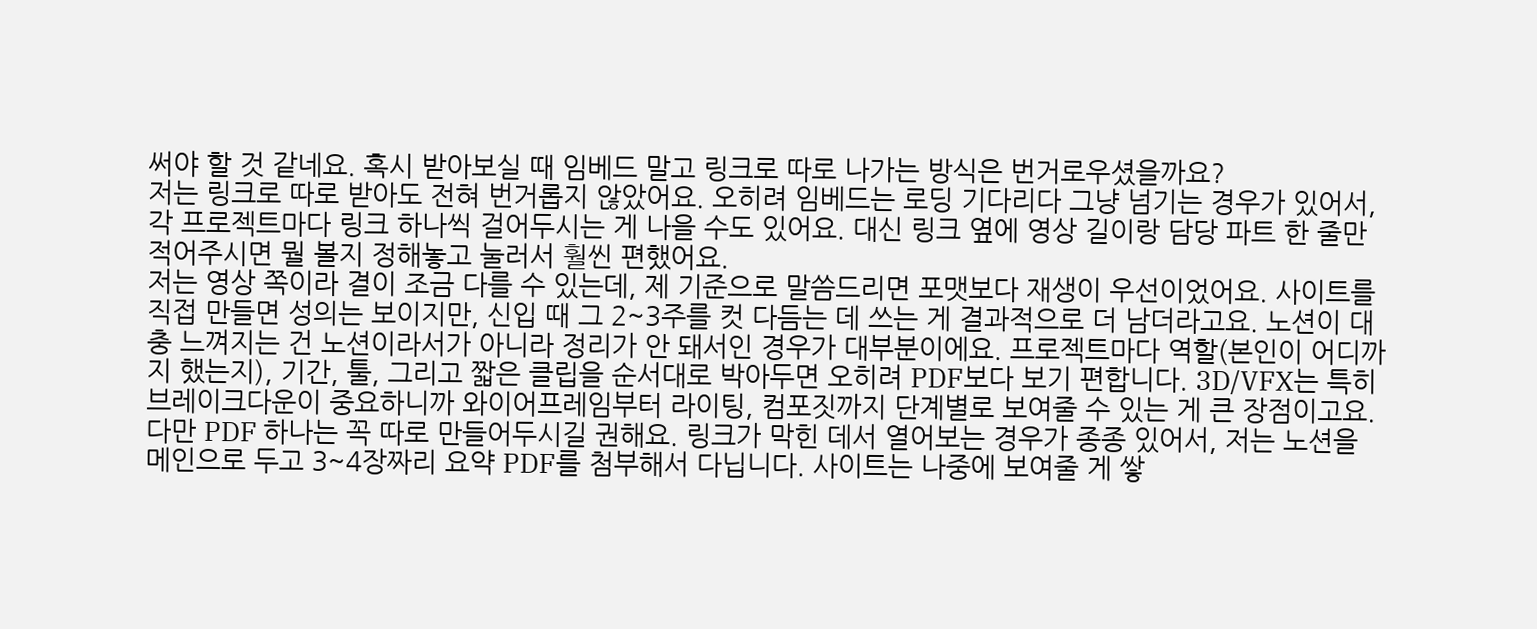써야 할 것 같네요. 혹시 받아보실 때 임베드 말고 링크로 따로 나가는 방식은 번거로우셨을까요?
저는 링크로 따로 받아도 전혀 번거롭지 않았어요. 오히려 임베드는 로딩 기다리다 그냥 넘기는 경우가 있어서, 각 프로젝트마다 링크 하나씩 걸어두시는 게 나을 수도 있어요. 대신 링크 옆에 영상 길이랑 담당 파트 한 줄만 적어주시면 뭘 볼지 정해놓고 눌러서 훨씬 편했어요.
저는 영상 쪽이라 결이 조금 다를 수 있는데, 제 기준으로 말씀드리면 포맷보다 재생이 우선이었어요. 사이트를 직접 만들면 성의는 보이지만, 신입 때 그 2~3주를 컷 다듬는 데 쓰는 게 결과적으로 더 남더라고요. 노션이 대충 느껴지는 건 노션이라서가 아니라 정리가 안 돼서인 경우가 대부분이에요. 프로젝트마다 역할(본인이 어디까지 했는지), 기간, 툴, 그리고 짧은 클립을 순서대로 박아두면 오히려 PDF보다 보기 편합니다. 3D/VFX는 특히 브레이크다운이 중요하니까 와이어프레임부터 라이팅, 컴포짓까지 단계별로 보여줄 수 있는 게 큰 장점이고요. 다만 PDF 하나는 꼭 따로 만들어두시길 권해요. 링크가 막힌 데서 열어보는 경우가 종종 있어서, 저는 노션을 메인으로 두고 3~4장짜리 요약 PDF를 첨부해서 다닙니다. 사이트는 나중에 보여줄 게 쌓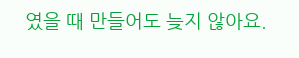였을 때 만들어도 늦지 않아요.